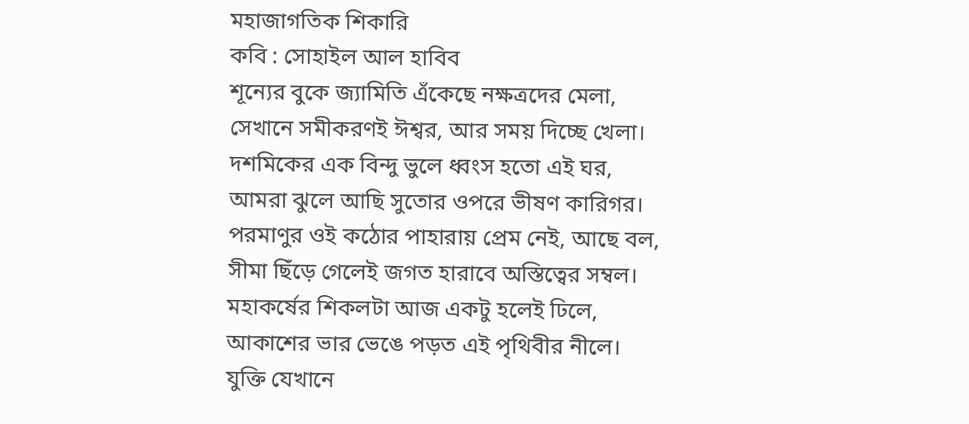মহাজাগতিক শিকারি
কবি : সোহাইল আল হাবিব
শূন্যের বুকে জ্যামিতি এঁকেছে নক্ষত্রদের মেলা,
সেখানে সমীকরণই ঈশ্বর, আর সময় দিচ্ছে খেলা।
দশমিকের এক বিন্দু ভুলে ধ্বংস হতো এই ঘর,
আমরা ঝুলে আছি সুতোর ওপরে ভীষণ কারিগর।
পরমাণুর ওই কঠোর পাহারায় প্রেম নেই, আছে বল,
সীমা ছিঁড়ে গেলেই জগত হারাবে অস্তিত্বের সম্বল।
মহাকর্ষের শিকলটা আজ একটু হলেই ঢিলে,
আকাশের ভার ভেঙে পড়ত এই পৃথিবীর নীলে।
যুক্তি যেখানে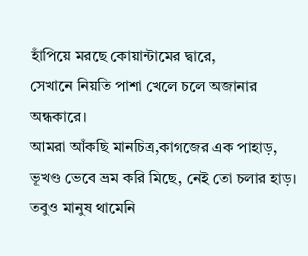হাঁপিয়ে মরছে কোয়ান্টামের দ্বারে,
সেখানে নিয়তি পাশা খেলে চলে অজানার অন্ধকারে।
আমরা আঁকছি মানচিত্র,কাগজের এক পাহাড়,
ভূখণ্ড ভেবে ভ্রম করি মিছে, নেই তো চলার হাড়।
তবুও মানুষ থামেনি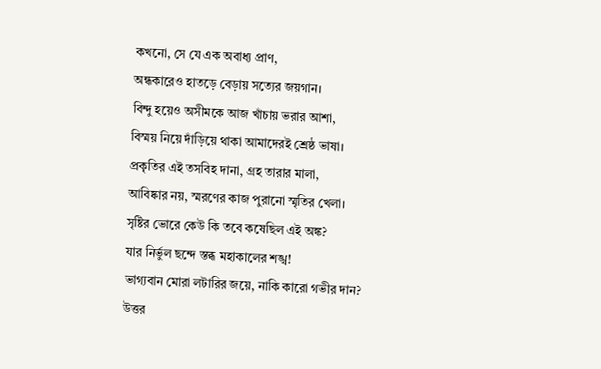কখনো, সে যে এক অবাধ্য প্রাণ,
অন্ধকারেও হাতড়ে বেড়ায় সত্যের জয়গান।
বিন্দু হয়েও অসীমকে আজ খাঁচায় ভরার আশা,
বিস্ময় নিয়ে দাঁড়িয়ে থাকা আমাদেরই শ্রেষ্ঠ ভাষা।
প্রকৃতির এই তসবিহ দানা, গ্রহ তারার মালা,
আবিষ্কার নয়, স্মরণের কাজ পুরানো স্মৃতির খেলা।
সৃষ্টির ভোরে কেউ কি তবে কষেছিল এই অঙ্ক?
যার নির্ভুল ছন্দে স্তব্ধ মহাকালের শঙ্খ!
ভাগ্যবান মোরা লটারির জয়ে, নাকি কারো গভীর দান?
উত্তর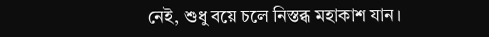নেই, শুধু বয়ে চলে নিস্তব্ধ মহাকাশ যান।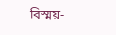বিস্ময়-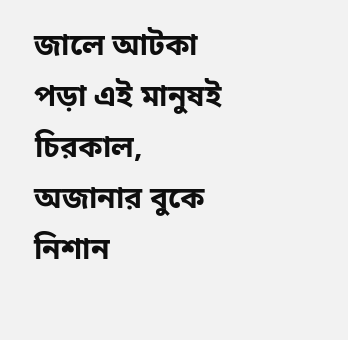জালে আটকা পড়া এই মানুষই চিরকাল,
অজানার বুকে নিশান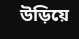উড়িয়ে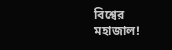বিশ্বের মহাজাল!